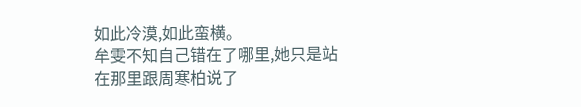如此冷漠,如此蛮横。
牟雯不知自己错在了哪里,她只是站在那里跟周寒柏说了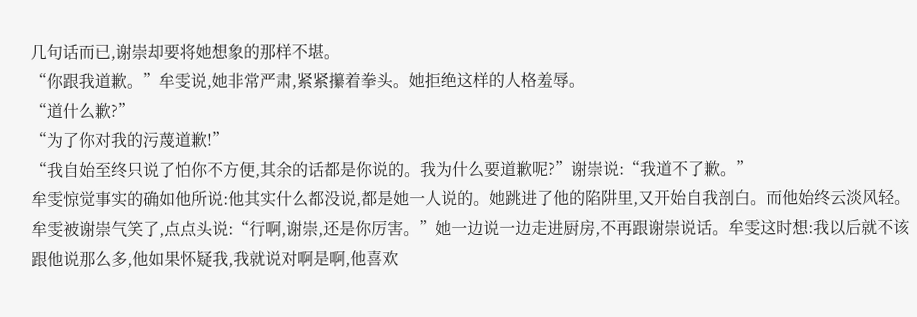几句话而已,谢崇却要将她想象的那样不堪。
“你跟我道歉。”牟雯说,她非常严肃,紧紧攥着拳头。她拒绝这样的人格羞辱。
“道什么歉?”
“为了你对我的污蔑道歉!”
“我自始至终只说了怕你不方便,其余的话都是你说的。我为什么要道歉呢?”谢崇说:“我道不了歉。”
牟雯惊觉事实的确如他所说:他其实什么都没说,都是她一人说的。她跳进了他的陷阱里,又开始自我剖白。而他始终云淡风轻。
牟雯被谢崇气笑了,点点头说:“行啊,谢崇,还是你厉害。”她一边说一边走进厨房,不再跟谢崇说话。牟雯这时想:我以后就不该跟他说那么多,他如果怀疑我,我就说对啊是啊,他喜欢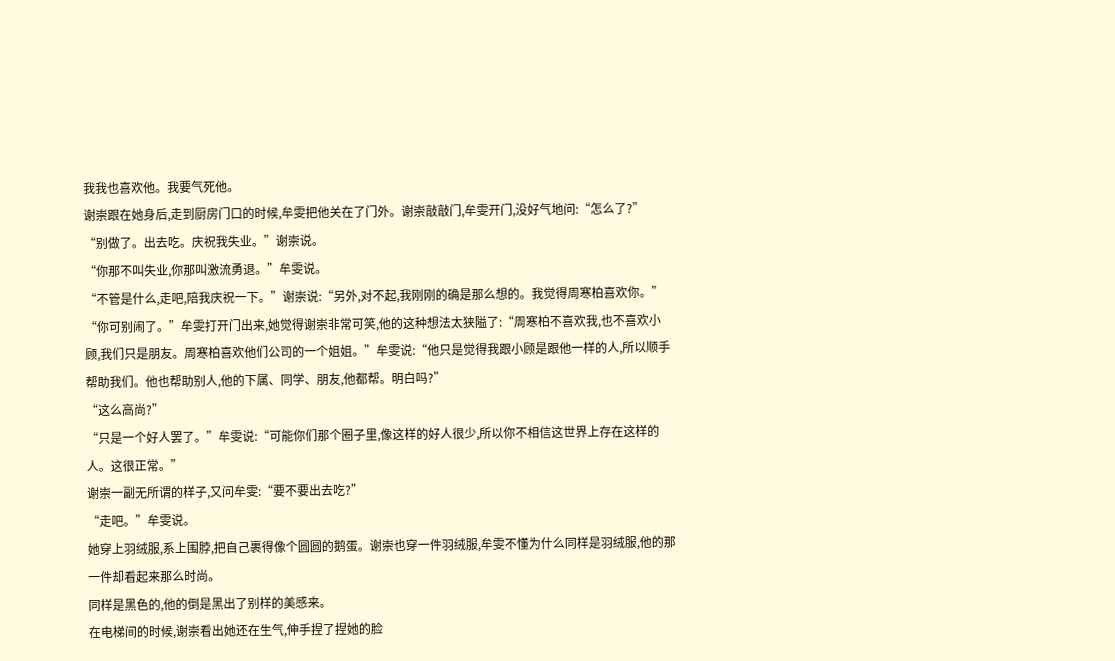我我也喜欢他。我要气死他。
谢崇跟在她身后,走到厨房门口的时候,牟雯把他关在了门外。谢崇敲敲门,牟雯开门,没好气地问:“怎么了?”
“别做了。出去吃。庆祝我失业。”谢崇说。
“你那不叫失业,你那叫激流勇退。”牟雯说。
“不管是什么,走吧,陪我庆祝一下。”谢崇说:“另外,对不起,我刚刚的确是那么想的。我觉得周寒柏喜欢你。”
“你可别闹了。”牟雯打开门出来,她觉得谢崇非常可笑,他的这种想法太狭隘了:“周寒柏不喜欢我,也不喜欢小顾,我们只是朋友。周寒柏喜欢他们公司的一个姐姐。”牟雯说:“他只是觉得我跟小顾是跟他一样的人,所以顺手帮助我们。他也帮助别人,他的下属、同学、朋友,他都帮。明白吗?”
“这么高尚?”
“只是一个好人罢了。”牟雯说:“可能你们那个圈子里,像这样的好人很少,所以你不相信这世界上存在这样的人。这很正常。”
谢崇一副无所谓的样子,又问牟雯:“要不要出去吃?”
“走吧。”牟雯说。
她穿上羽绒服,系上围脖,把自己裹得像个圆圆的鹅蛋。谢崇也穿一件羽绒服,牟雯不懂为什么同样是羽绒服,他的那一件却看起来那么时尚。
同样是黑色的,他的倒是黑出了别样的美感来。
在电梯间的时候,谢崇看出她还在生气,伸手捏了捏她的脸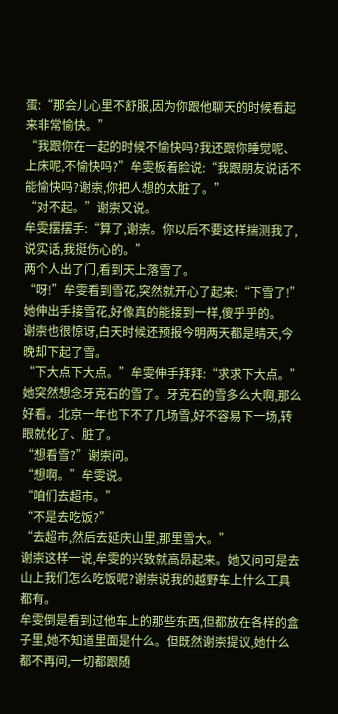蛋:“那会儿心里不舒服,因为你跟他聊天的时候看起来非常愉快。”
“我跟你在一起的时候不愉快吗?我还跟你睡觉呢、上床呢,不愉快吗?”牟雯板着脸说:“我跟朋友说话不能愉快吗?谢崇,你把人想的太脏了。”
“对不起。”谢崇又说。
牟雯摆摆手:“算了,谢崇。你以后不要这样揣测我了,说实话,我挺伤心的。”
两个人出了门,看到天上落雪了。
“呀!”牟雯看到雪花,突然就开心了起来:“下雪了!”她伸出手接雪花,好像真的能接到一样,傻乎乎的。
谢崇也很惊讶,白天时候还预报今明两天都是晴天,今晚却下起了雪。
“下大点下大点。”牟雯伸手拜拜:“求求下大点。”
她突然想念牙克石的雪了。牙克石的雪多么大啊,那么好看。北京一年也下不了几场雪,好不容易下一场,转眼就化了、脏了。
“想看雪?”谢崇问。
“想啊。”牟雯说。
“咱们去超市。”
“不是去吃饭?”
“去超市,然后去延庆山里,那里雪大。”
谢崇这样一说,牟雯的兴致就高昂起来。她又问可是去山上我们怎么吃饭呢?谢崇说我的越野车上什么工具都有。
牟雯倒是看到过他车上的那些东西,但都放在各样的盒子里,她不知道里面是什么。但既然谢崇提议,她什么都不再问,一切都跟随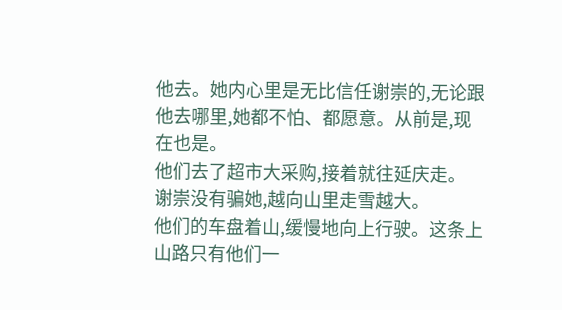他去。她内心里是无比信任谢崇的,无论跟他去哪里,她都不怕、都愿意。从前是,现在也是。
他们去了超市大采购,接着就往延庆走。
谢崇没有骗她,越向山里走雪越大。
他们的车盘着山,缓慢地向上行驶。这条上山路只有他们一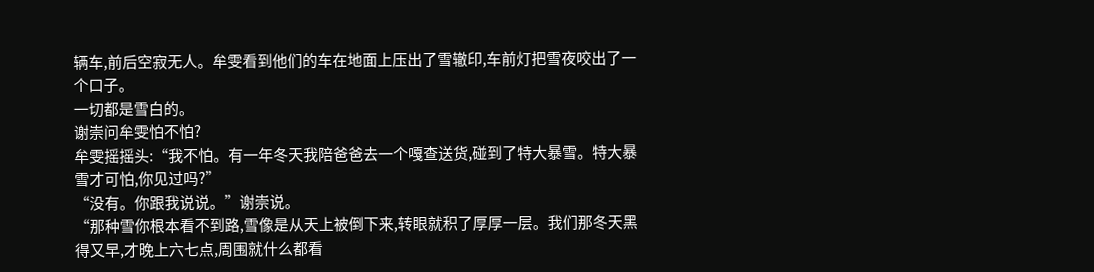辆车,前后空寂无人。牟雯看到他们的车在地面上压出了雪辙印,车前灯把雪夜咬出了一个口子。
一切都是雪白的。
谢崇问牟雯怕不怕?
牟雯摇摇头:“我不怕。有一年冬天我陪爸爸去一个嘎查送货,碰到了特大暴雪。特大暴雪才可怕,你见过吗?”
“没有。你跟我说说。”谢崇说。
“那种雪你根本看不到路,雪像是从天上被倒下来,转眼就积了厚厚一层。我们那冬天黑得又早,才晚上六七点,周围就什么都看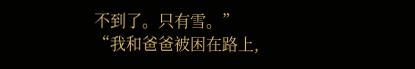不到了。只有雪。”
“我和爸爸被困在路上,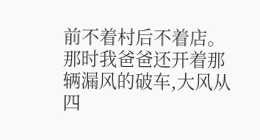前不着村后不着店。那时我爸爸还开着那辆漏风的破车,大风从四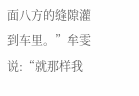面八方的缝隙灌到车里。”牟雯说:“就那样我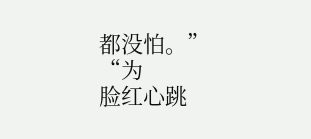都没怕。”
“为
脸红心跳